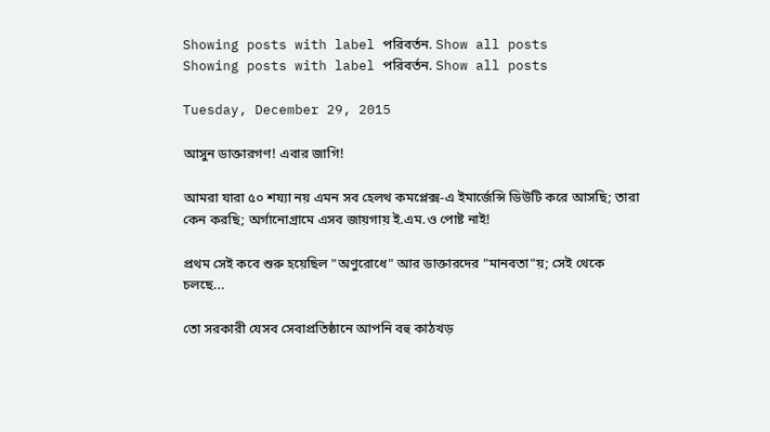Showing posts with label পরিবর্তন. Show all posts
Showing posts with label পরিবর্তন. Show all posts

Tuesday, December 29, 2015

আসুন ডাক্তারগণ! এবার জাগি!

আমরা যারা ৫০ শয্যা নয় এমন সব হেলথ কমপ্লেক্স-এ ইমার্জেন্সি ডিউটি করে আসছি; তারা কেন করছি; অর্গানোগ্রামে এসব জায়গায় ই.এম.ও পোষ্ট নাই!

প্রথম সেই কবে শুরু হয়েছিল "অণুরোধে" আর ডাক্তারদের "মানবতা"য়; সেই থেকে চলছে...

তো সরকারী যেসব সেবাপ্রতিষ্ঠানে আপনি বহু কাঠখড়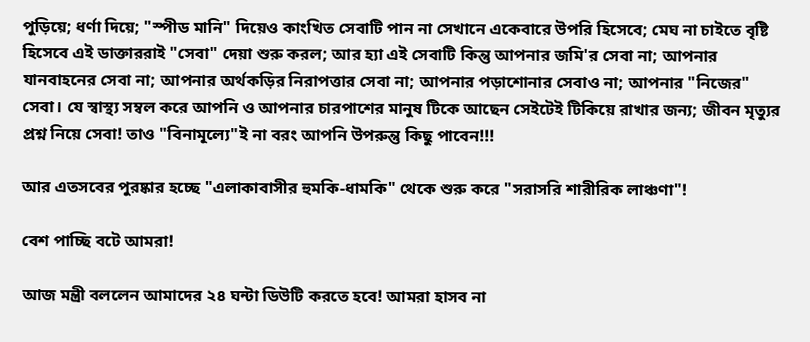পুড়িয়ে; ধর্ণা দিয়ে; "স্পীড মানি" দিয়েও কাংখিত সেবাটি পান না সেখানে একেবারে উপরি হিসেবে; মেঘ না চাইতে বৃষ্টি হিসেবে এই ডাক্তাররাই "সেবা" দেয়া শুরু করল; আর হ্যা এই সেবাটি কিন্তু আপনার জমি'র সেবা না; আপনার যানবাহনের সেবা না; আপনার অর্থকড়ির নিরাপত্তার সেবা না; আপনার পড়াশোনার সেবাও না; আপনার "নিজের" সেবা। যে স্বাস্থ্য সম্বল করে আপনি ও আপনার চারপাশের মানুষ টিকে আছেন সেইটেই টিকিয়ে রাখার জন্য; জীবন মৃত্যুর প্রশ্ন নিয়ে সেবা! তাও "বিনামূল্যে"ই না বরং আপনি উপরুন্তু কিছু পাবেন!!!

আর এতসবের পুরষ্কার হচ্ছে "এলাকাবাসীর হুমকি-ধামকি" থেকে শুরু করে "সরাসরি শারীরিক লাঞ্চণা"!

বেশ পাচ্ছি বটে আমরা!

আজ মন্ত্রী বললেন আমাদের ২৪ ঘন্টা ডিউটি করতে হবে! আমরা হাসব না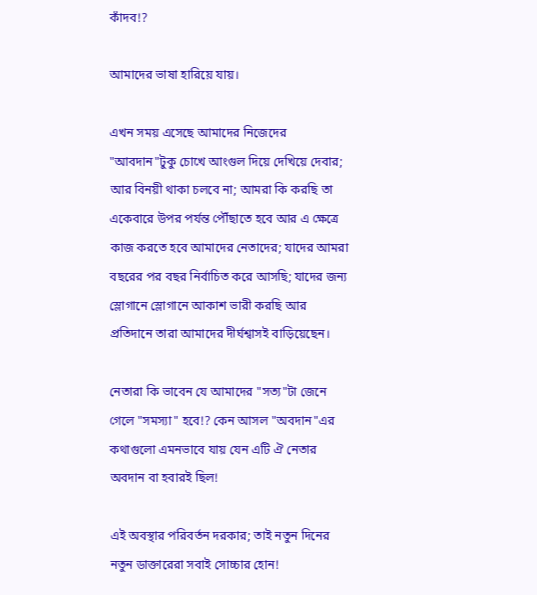কাঁদব!?

আমাদের ভাষা হারিয়ে যায়।

এখন সময় এসেছে আমাদের নিজেদের "আবদান"টুকু চোখে আংগুল দিয়ে দেখিয়ে দেবার; আর বিনয়ী থাকা চলবে না; আমরা কি করছি তা একেবারে উপর পর্যন্ত পৌঁছাতে হবে আর এ ক্ষেত্রে কাজ করতে হবে আমাদের নেতাদের; যাদের আমরা বছরের পর বছর নির্বাচিত করে আসছি; যাদের জন্য স্লোগানে স্লোগানে আকাশ ভারী করছি আর প্রতিদানে তারা আমাদের দীর্ঘশ্বাসই বাড়িয়েছেন।

নেতারা কি ভাবেন যে আমাদের "সত্য"টা জেনে গেলে "সমস্যা" হবে!? কেন আসল "অবদান"এর কথাগুলো এমনভাবে যায় যেন এটি ঐ নেতার অবদান বা হবারই ছিল!

এই অবস্থার পরিবর্তন দরকার; তাই নতুন দিনের নতুন ডাক্তারেরা সবাই সোচ্চার হোন!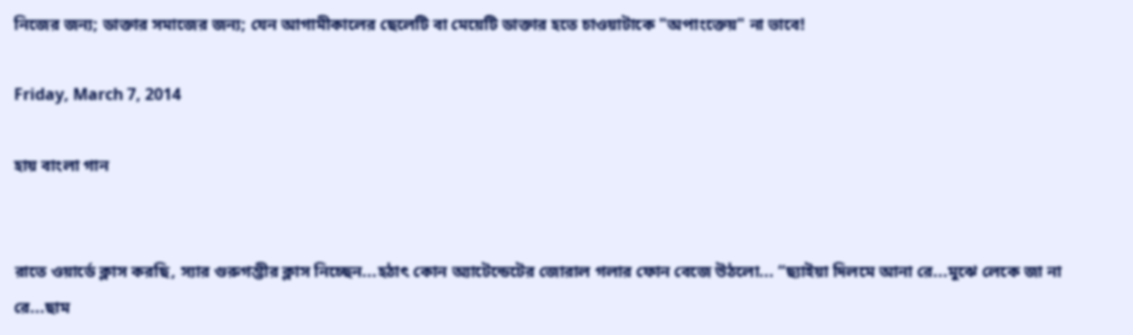নিজের জন্য; ডাক্তার সমাজের জন্য; যেন আগামীকালের ছেলেটি বা মেয়েটি ডাক্তার হতে চাওয়াটাকে "অপাংক্তেয়" না ভাবে!

Friday, March 7, 2014

হায় বাংলা গান


রাতে ওয়ার্ডে ক্লাস করছি, স্যার গুরুগম্ভীর ক্লাস নিচ্ছেন...হঠাৎ কোন অ্যাটেন্ডেটের জোরাল গলার ফোন বেজে উঠলো... “ছ্যাইয়া দিলমে আনা রে...মুঝে লেকে জা না রে...ছাম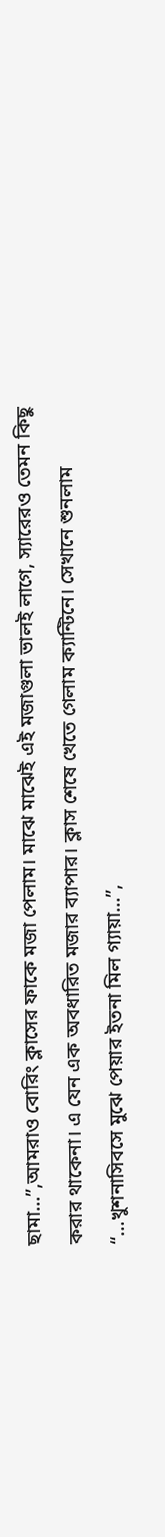ছামা...”,আমরাও বোরিং ক্লাসের ফাকে মজা পেলাম। মাঝে মাঝেই এই মজাগুলা ভালই লাগে, স্যারেরও তেমন কিছু করার থাকেনা। এ যেন এক অবধারিত মজার ব্যাপার। ক্লাস শেষে খেতে গেলাম ক্যান্টিনে। সেখানে শুনলাম “…খুশনাসিবসে মুঝে পেয়ার ইতনা মিল গ্যায়া...”,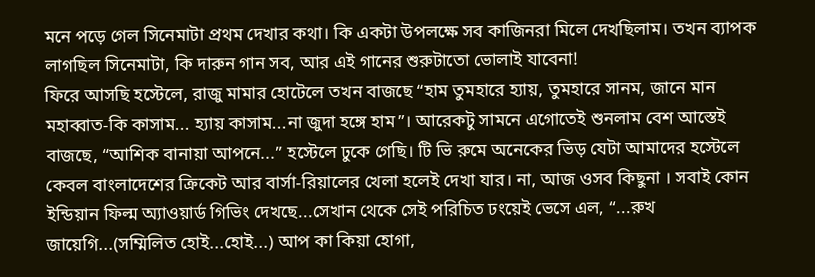মনে পড়ে গেল সিনেমাটা প্রথম দেখার কথা। কি একটা উপলক্ষে সব কাজিনরা মিলে দেখছিলাম। তখন ব্যাপক লাগছিল সিনেমাটা, কি দারুন গান সব, আর এই গানের শুরুটাতো ভোলাই যাবেনা!
ফিরে আসছি হস্টেলে, রাজু মামার হোটেলে তখন বাজছে “হাম তুমহারে হ্যায়, তুমহারে সানম, জানে মান মহাব্বাত-কি কাসাম... হ্যায় কাসাম...না জুদা হঙ্গে হাম”। আরেকটু সামনে এগোতেই শুনলাম বেশ আস্তেই বাজছে, “আশিক বানায়া আপনে...” হস্টেলে ঢুকে গেছি। টি ভি রুমে অনেকের ভিড় যেটা আমাদের হস্টেলে কেবল বাংলাদেশের ক্রিকেট আর বার্সা-রিয়ালের খেলা হলেই দেখা যার। না, আজ ওসব কিছুনা । সবাই কোন ইন্ডিয়ান ফিল্ম অ্যাওয়ার্ড গিভিং দেখছে...সেখান থেকে সেই পরিচিত ঢংয়েই ভেসে এল, “...রুখ জায়েগি...(সম্মিলিত হোই...হোই...) আপ কা কিয়া হোগা,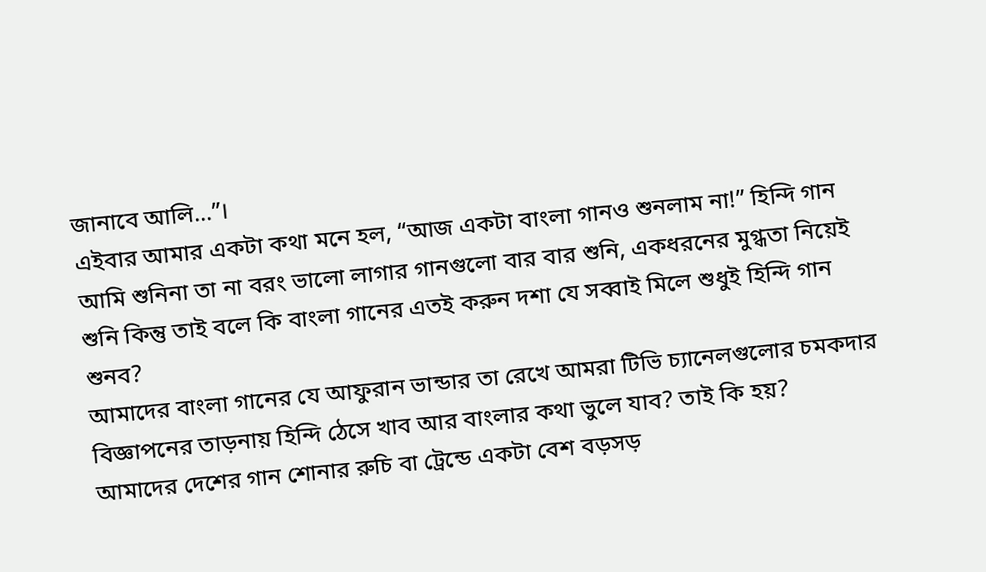জানাবে আলি...”।
এইবার আমার একটা কথা মনে হল, “আজ একটা বাংলা গানও শুনলাম না!” হিন্দি গান আমি শুনিনা তা না বরং ভালো লাগার গানগুলো বার বার শুনি, একধরনের মুগ্ধতা নিয়েই শুনি কিন্তু তাই বলে কি বাংলা গানের এতই করুন দশা যে সব্বাই মিলে শুধুই হিন্দি গান শুনব?
আমাদের বাংলা গানের যে আফুরান ভান্ডার তা রেখে আমরা টিভি চ্যানেলগুলোর চমকদার বিজ্ঞাপনের তাড়নায় হিন্দি ঠেসে খাব আর বাংলার কথা ভুলে যাব? তাই কি হয়?
আমাদের দেশের গান শোনার রুচি বা ট্রেন্ডে একটা বেশ বড়সড়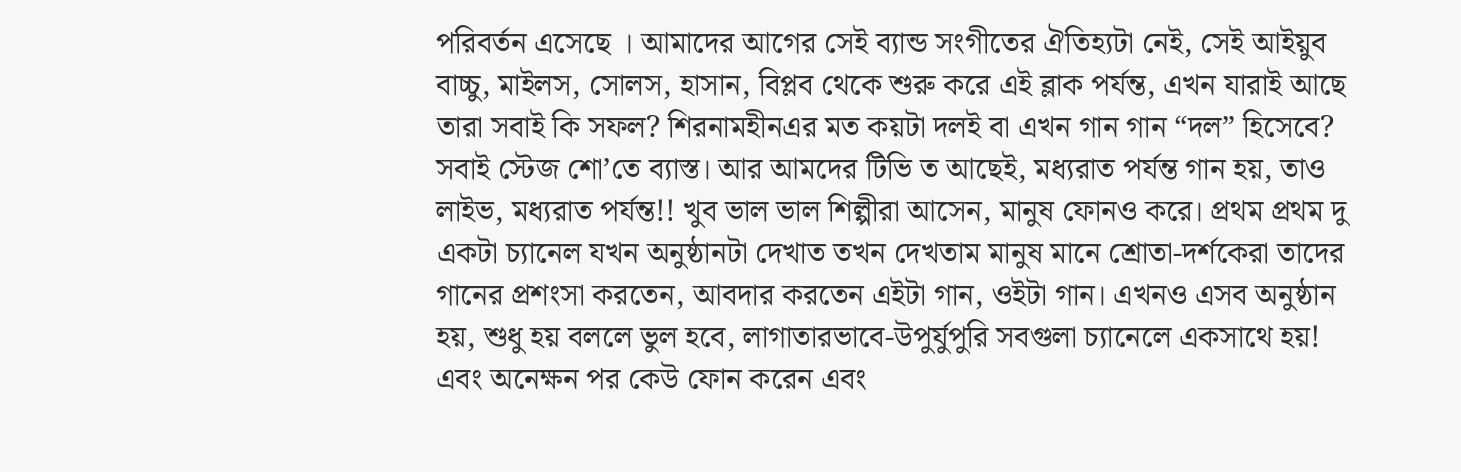পরিবর্তন এসেছে । আমাদের আগের সেই ব্যান্ড সংগীতের ঐতিহ্যটা নেই, সেই আইয়ুব বাচ্চু, মাইলস, সোলস, হাসান, বিপ্লব থেকে শুরু করে এই ব্লাক পর্যন্ত, এখন যারাই আছে তারা সবাই কি সফল? শিরনামহীনএর মত কয়টা দলই বা এখন গান গান “দল” হিসেবে? সবাই স্টেজ শো’তে ব্যাস্ত। আর আমদের টিভি ত আছেই, মধ্যরাত পর্যন্ত গান হয়, তাও লাইভ, মধ্যরাত পর্যন্ত!! খুব ভাল ভাল শিল্পীরা আসেন, মানুষ ফোনও করে। প্রথম প্রথম দু একটা চ্যানেল যখন অনুষ্ঠানটা দেখাত তখন দেখতাম মানুষ মানে শ্রোতা-দর্শকেরা তাদের গানের প্রশংসা করতেন, আবদার করতেন এইটা গান, ওইটা গান। এখনও এসব অনুষ্ঠান হয়, শুধু হয় বললে ভুল হবে, লাগাতারভাবে-উপুর্যুপুরি সবগুলা চ্যানেলে একসাথে হয়! এবং অনেক্ষন পর কেউ ফোন করেন এবং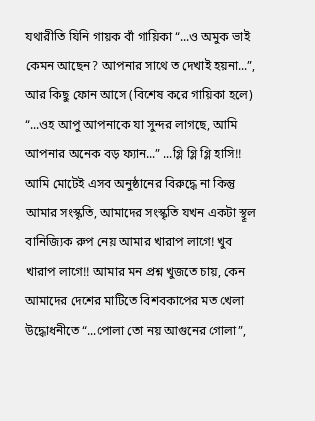যথারীতি যিনি গায়ক বাঁ গায়িকা “...ও অমুক ভাই কেমন আছেন? আপনার সাথে ত দেখাই হয়না...”, আর কিছু ফোন আসে (বিশেষ করে গায়িকা হলে) “...ওহ আপু আপনাকে যা সুন্দর লাগছে, আমি আপনার অনেক বড় ফ্যান...” ...গ্লি গ্লি গ্লি হাসি!!
আমি মোটেই এসব অনুষ্ঠানের বিরুদ্ধে না কিন্তু আমার সংস্কৃতি, আমাদের সংস্কৃতি যখন একটা স্থূল বানিজ্যিক রুপ নেয় আমার খারাপ লাগে! খুব খারাপ লাগে!! আমার মন প্রশ্ন খুজতে চায়, কেন আমাদের দেশের মাটিতে বিশবকাপের মত খেলা উদ্ধোধনীতে “...পোলা তো নয় আগুনের গোলা”,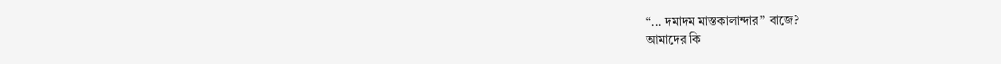“... দমাদম মাস্তকালান্দার” বাজে?
আমাদের কি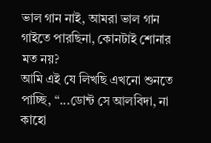ভাল গান নাই, আমরা ভাল গান গাইতে পারছিনা, কোনটাই শোনার মত নয়?
আমি এই যে লিখছি এখনো শুনতে পাচ্ছি, “...ডোন্ট সে আলবিদা, না কাহো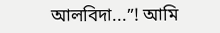আলবিদা...”! আমি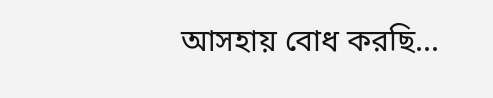আসহায় বোধ করছি...